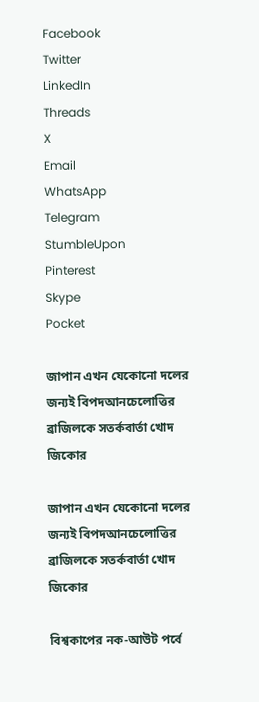Facebook
Twitter
LinkedIn
Threads
X
Email
WhatsApp
Telegram
StumbleUpon
Pinterest
Skype
Pocket

জাপান এখন যেকোনো দলের জন্যই বিপদআনচেলোত্তির ব্রাজিলকে সতর্কবার্তা খোদ জিকোর

জাপান এখন যেকোনো দলের জন্যই বিপদআনচেলোত্তির ব্রাজিলকে সতর্কবার্তা খোদ জিকোর

বিশ্বকাপের নক-আউট পর্বে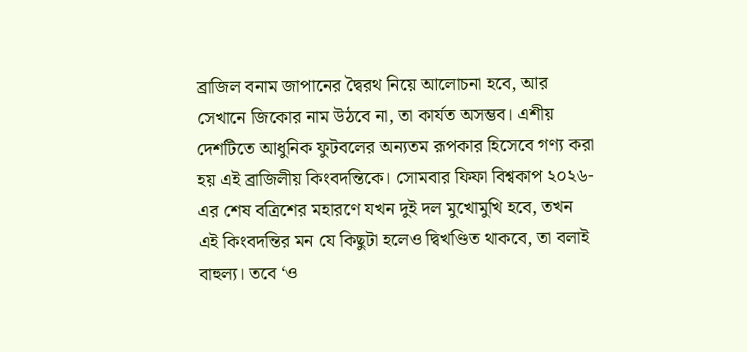ব্রাজিল বনাম জাপানের দ্বৈরথ নিয়ে আলোচনা হবে, আর সেখানে জিকোর নাম উঠবে না, তা কার্যত অসম্ভব। এশীয় দেশটিতে আধুনিক ফুটবলের অন্যতম রূপকার হিসেবে গণ্য করা হয় এই ব্রাজিলীয় কিংবদন্তিকে। সোমবার ফিফা বিশ্বকাপ ২০২৬-এর শেষ বত্রিশের মহারণে যখন দুই দল মুখোমুখি হবে, তখন এই কিংবদন্তির মন যে কিছুটা হলেও দ্বিখণ্ডিত থাকবে, তা বলাই বাহুল্য। তবে ‘ও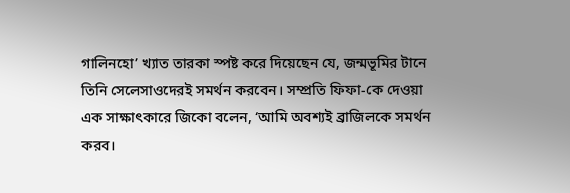গালিনহো’ খ্যাত তারকা স্পষ্ট করে দিয়েছেন যে, জন্মভূমির টানে তিনি সেলেসাওদেরই সমর্থন করবেন। সম্প্রতি ফিফা-কে দেওয়া এক সাক্ষাৎকারে জিকো বলেন, ‘আমি অবশ্যই ব্রাজিলকে সমর্থন করব।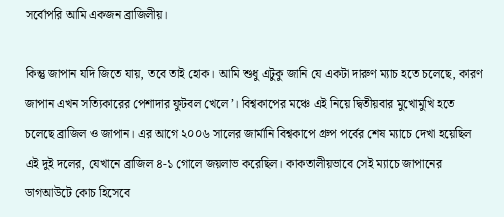সর্বোপরি আমি একজন ব্রাজিলীয়।

কিন্তু জাপান যদি জিতে যায়, তবে তাই হোক। আমি শুধু এটুকু জানি যে একটা দারুণ ম্যাচ হতে চলেছে, কারণ জাপান এখন সত্যিকারের পেশাদার ফুটবল খেলে’। বিশ্বকাপের মঞ্চে এই নিয়ে দ্বিতীয়বার মুখোমুখি হতে চলেছে ব্রাজিল ও জাপান। এর আগে ২০০৬ সালের জার্মানি বিশ্বকাপে গ্রুপ পর্বের শেষ ম্যাচে দেখা হয়েছিল এই দুই দলের, যেখানে ব্রাজিল ৪-১ গোলে জয়লাভ করেছিল। কাকতালীয়ভাবে সেই ম্যাচে জাপানের ডাগআউটে কোচ হিসেবে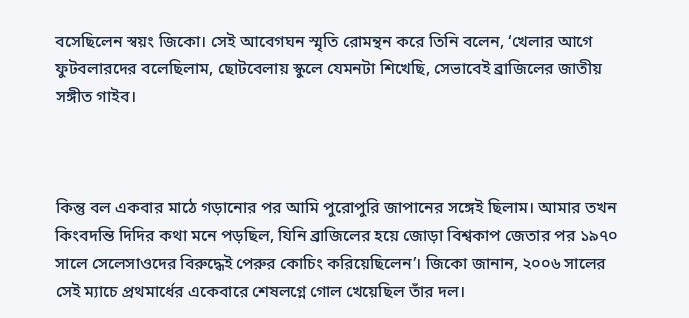বসেছিলেন স্বয়ং জিকো। সেই আবেগঘন স্মৃতি রোমন্থন করে তিনি বলেন, ‘খেলার আগে ফুটবলারদের বলেছিলাম, ছোটবেলায় স্কুলে যেমনটা শিখেছি, সেভাবেই ব্রাজিলের জাতীয় সঙ্গীত গাইব।



কিন্তু বল একবার মাঠে গড়ানোর পর আমি পুরোপুরি জাপানের সঙ্গেই ছিলাম। আমার তখন কিংবদন্তি দিদির কথা মনে পড়ছিল, যিনি ব্রাজিলের হয়ে জোড়া বিশ্বকাপ জেতার পর ১৯৭০ সালে সেলেসাওদের বিরুদ্ধেই পেরুর কোচিং করিয়েছিলেন’। জিকো জানান, ২০০৬ সালের সেই ম্যাচে প্রথমার্ধের একেবারে শেষলগ্নে গোল খেয়েছিল তাঁর দল।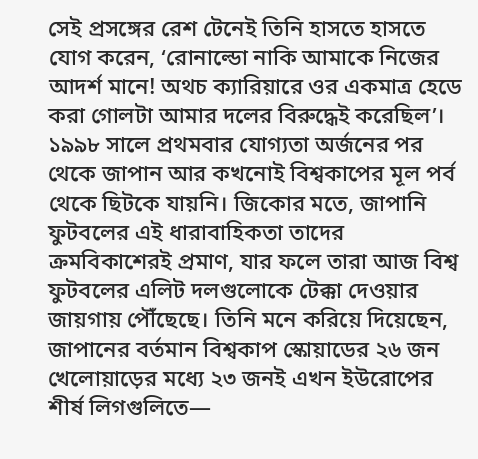সেই প্রসঙ্গের রেশ টেনেই তিনি হাসতে হাসতে যোগ করেন, ‘রোনাল্ডো নাকি আমাকে নিজের আদর্শ মানে! অথচ ক্যারিয়ারে ওর একমাত্র হেডে করা গোলটা আমার দলের বিরুদ্ধেই করেছিল’। ১৯৯৮ সালে প্রথমবার যোগ্যতা অর্জনের পর থেকে জাপান আর কখনোই বিশ্বকাপের মূল পর্ব থেকে ছিটকে যায়নি। জিকোর মতে, জাপানি ফুটবলের এই ধারাবাহিকতা তাদের ক্রমবিকাশেরই প্রমাণ, যার ফলে তারা আজ বিশ্ব ফুটবলের এলিট দলগুলোকে টেক্কা দেওয়ার জায়গায় পৌঁছেছে। তিনি মনে করিয়ে দিয়েছেন, জাপানের বর্তমান বিশ্বকাপ স্কোয়াডের ২৬ জন খেলোয়াড়ের মধ্যে ২৩ জনই এখন ইউরোপের শীর্ষ লিগগুলিতে—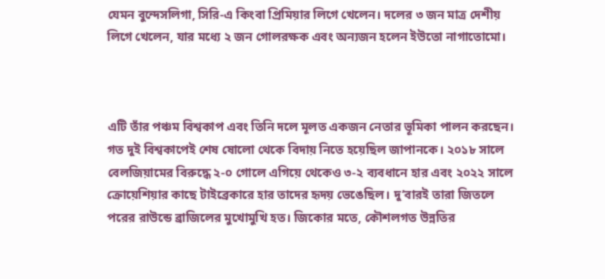যেমন বুন্দেসলিগা, সিরি-এ কিংবা প্রিমিয়ার লিগে খেলেন। দলের ৩ জন মাত্র দেশীয় লিগে খেলেন, যার মধ্যে ২ জন গোলরক্ষক এবং অন্যজন হলেন ইউতো নাগাতোমো।



এটি তাঁর পঞ্চম বিশ্বকাপ এবং তিনি দলে মূলত একজন নেতার ভূমিকা পালন করছেন। গত দুই বিশ্বকাপেই শেষ ষোলো থেকে বিদায় নিতে হয়েছিল জাপানকে। ২০১৮ সালে বেলজিয়ামের বিরুদ্ধে ২-০ গোলে এগিয়ে থেকেও ৩-২ ব্যবধানে হার এবং ২০২২ সালে ক্রোয়েশিয়ার কাছে টাইব্রেকারে হার তাদের হৃদয় ভেঙেছিল। দু’বারই তারা জিতলে পরের রাউন্ডে ব্রাজিলের মুখোমুখি হত। জিকোর মতে, কৌশলগত উন্নতির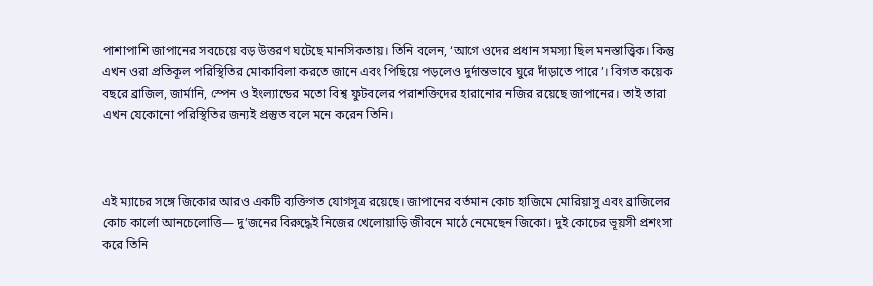পাশাপাশি জাপানের সবচেয়ে বড় উত্তরণ ঘটেছে মানসিকতায়। তিনি বলেন, ‘আগে ওদের প্রধান সমস্যা ছিল মনস্তাত্ত্বিক। কিন্তু এখন ওরা প্রতিকূল পরিস্থিতির মোকাবিলা করতে জানে এবং পিছিয়ে পড়লেও দুর্দান্তভাবে ঘুরে দাঁড়াতে পারে’। বিগত কয়েক বছরে ব্রাজিল, জার্মানি, স্পেন ও ইংল্যান্ডের মতো বিশ্ব ফুটবলের পরাশক্তিদের হারানোর নজির রয়েছে জাপানের। তাই তারা এখন যেকোনো পরিস্থিতির জন্যই প্রস্তুত বলে মনে করেন তিনি।



এই ম্যাচের সঙ্গে জিকোর আরও একটি ব্যক্তিগত যোগসূত্র রয়েছে। জাপানের বর্তমান কোচ হাজিমে মোরিয়াসু এবং ব্রাজিলের কোচ কার্লো আনচেলোত্তি— দু’জনের বিরুদ্ধেই নিজের খেলোয়াড়ি জীবনে মাঠে নেমেছেন জিকো। দুই কোচের ভূয়সী প্রশংসা করে তিনি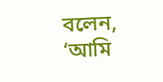বলেন, ‘আমি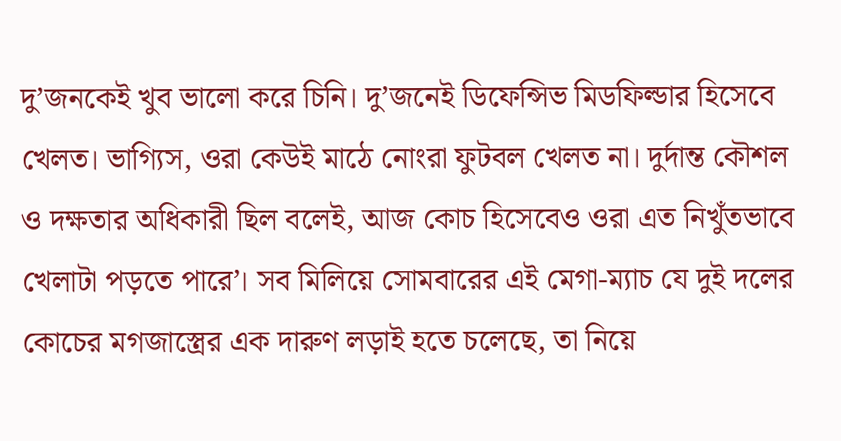দু’জনকেই খুব ভালো করে চিনি। দু’জনেই ডিফেন্সিভ মিডফিল্ডার হিসেবে খেলত। ভাগ্যিস, ওরা কেউই মাঠে নোংরা ফুটবল খেলত না। দুর্দান্ত কৌশল ও দক্ষতার অধিকারী ছিল বলেই, আজ কোচ হিসেবেও ওরা এত নিখুঁতভাবে খেলাটা পড়তে পারে’। সব মিলিয়ে সোমবারের এই মেগা-ম্যাচ যে দুই দলের কোচের মগজাস্ত্রের এক দারুণ লড়াই হতে চলেছে, তা নিয়ে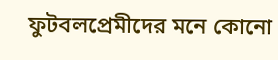ফুটবলপ্রেমীদের মনে কোনো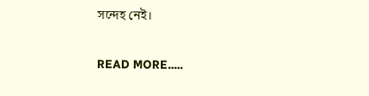সন্দেহ নেই।

READ MORE.....